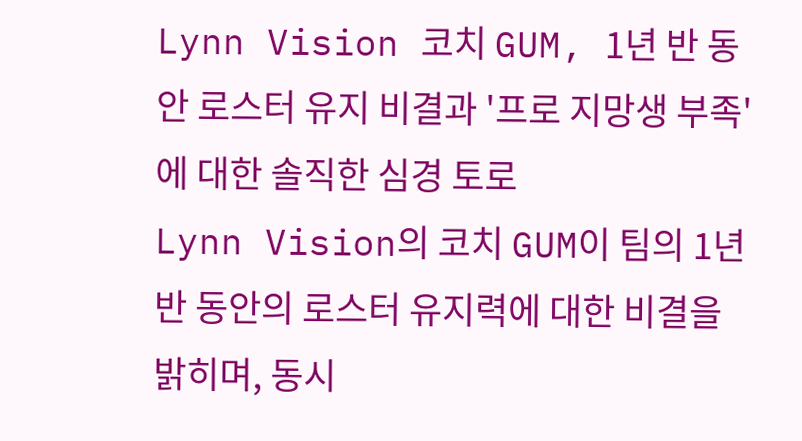Lynn Vision 코치 GUM, 1년 반 동안 로스터 유지 비결과 '프로 지망생 부족'에 대한 솔직한 심경 토로
Lynn Vision의 코치 GUM이 팀의 1년 반 동안의 로스터 유지력에 대한 비결을 밝히며, 동시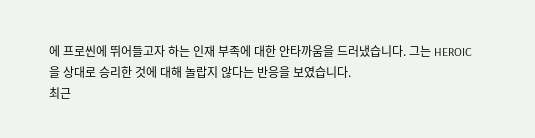에 프로씬에 뛰어들고자 하는 인재 부족에 대한 안타까움을 드러냈습니다. 그는 HEROIC을 상대로 승리한 것에 대해 놀랍지 않다는 반응을 보였습니다.
최근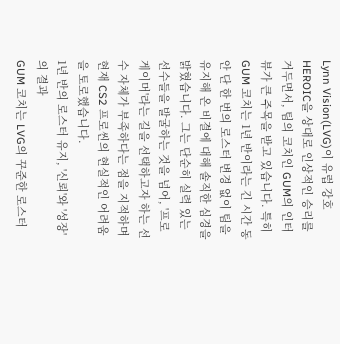Lynn Vision(LVG)이 유럽 강호 HEROIC을 상대로 인상적인 승리를 거두면서, 팀의 코치인 GUM의 인터뷰가 큰 주목을 받고 있습니다. 특히 GUM 코치는 1년 반이라는 긴 시간 동안 단 한 번의 로스터 변경 없이 팀을 유지해 온 비결에 대해 솔직한 심경을 밝혔습니다. 그는 단순히 실력 있는 선수들을 발굴하는 것을 넘어, '프로게이머'라는 길을 선택하고자 하는 선수 자체가 부족하다는 점을 지적하며 현재 CS2 프로씬의 현실적인 어려움을 토로했습니다.
1년 반의 로스터 유지, '신뢰'와 '성장'의 결과
GUM 코치는 LVG의 꾸준한 로스터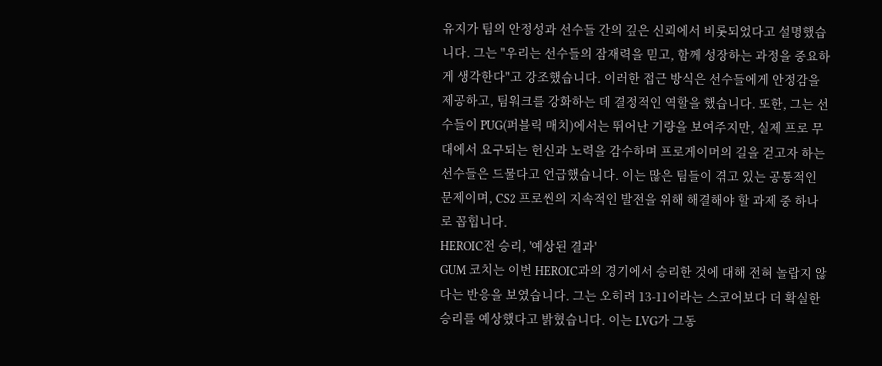유지가 팀의 안정성과 선수들 간의 깊은 신뢰에서 비롯되었다고 설명했습니다. 그는 "우리는 선수들의 잠재력을 믿고, 함께 성장하는 과정을 중요하게 생각한다"고 강조했습니다. 이러한 접근 방식은 선수들에게 안정감을 제공하고, 팀워크를 강화하는 데 결정적인 역할을 했습니다. 또한, 그는 선수들이 PUG(퍼블릭 매치)에서는 뛰어난 기량을 보여주지만, 실제 프로 무대에서 요구되는 헌신과 노력을 감수하며 프로게이머의 길을 걷고자 하는 선수들은 드물다고 언급했습니다. 이는 많은 팀들이 겪고 있는 공통적인 문제이며, CS2 프로씬의 지속적인 발전을 위해 해결해야 할 과제 중 하나로 꼽힙니다.
HEROIC전 승리, '예상된 결과'
GUM 코치는 이번 HEROIC과의 경기에서 승리한 것에 대해 전혀 놀랍지 않다는 반응을 보였습니다. 그는 오히려 13-11이라는 스코어보다 더 확실한 승리를 예상했다고 밝혔습니다. 이는 LVG가 그동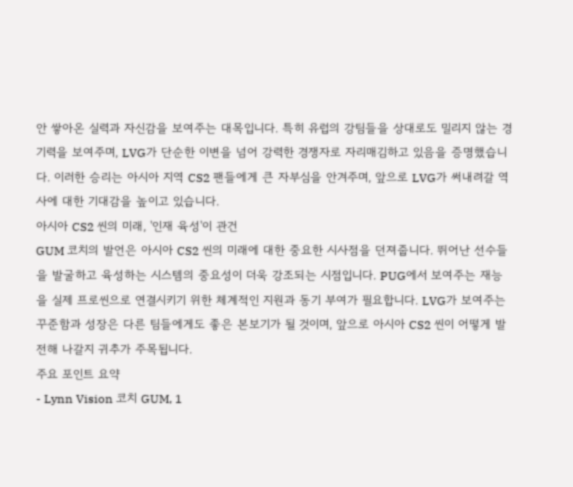안 쌓아온 실력과 자신감을 보여주는 대목입니다. 특히 유럽의 강팀들을 상대로도 밀리지 않는 경기력을 보여주며, LVG가 단순한 이변을 넘어 강력한 경쟁자로 자리매김하고 있음을 증명했습니다. 이러한 승리는 아시아 지역 CS2 팬들에게 큰 자부심을 안겨주며, 앞으로 LVG가 써내려갈 역사에 대한 기대감을 높이고 있습니다.
아시아 CS2 씬의 미래, '인재 육성'이 관건
GUM 코치의 발언은 아시아 CS2 씬의 미래에 대한 중요한 시사점을 던져줍니다. 뛰어난 선수들을 발굴하고 육성하는 시스템의 중요성이 더욱 강조되는 시점입니다. PUG에서 보여주는 재능을 실제 프로씬으로 연결시키기 위한 체계적인 지원과 동기 부여가 필요합니다. LVG가 보여주는 꾸준함과 성장은 다른 팀들에게도 좋은 본보기가 될 것이며, 앞으로 아시아 CS2 씬이 어떻게 발전해 나갈지 귀추가 주목됩니다.
주요 포인트 요약
- Lynn Vision 코치 GUM, 1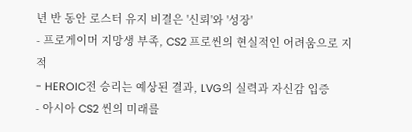년 반 동안 로스터 유지 비결은 '신뢰'와 '성장'
- 프로게이머 지망생 부족, CS2 프로씬의 현실적인 어려움으로 지적
- HEROIC전 승리는 예상된 결과, LVG의 실력과 자신감 입증
- 아시아 CS2 씬의 미래를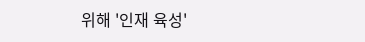위해 '인재 육성'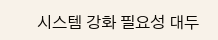시스템 강화 필요성 대두